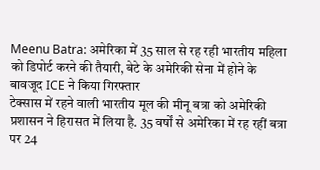Meenu Batra: अमेरिका में 35 साल से रह रही भारतीय महिला को डिपोर्ट करने की तैयारी, बेटे के अमेरिकी सेना में होने के बावजूद ICE ने किया गिरफ्तार
टेक्सास में रहने वाली भारतीय मूल की मीनू बत्रा को अमेरिकी प्रशासन ने हिरासत में लिया है. 35 वर्षों से अमेरिका में रह रहीं बत्रा पर 24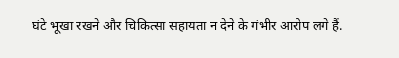घंटे भूखा रखने और चिकित्सा सहायता न देने के गंभीर आरोप लगे हैं.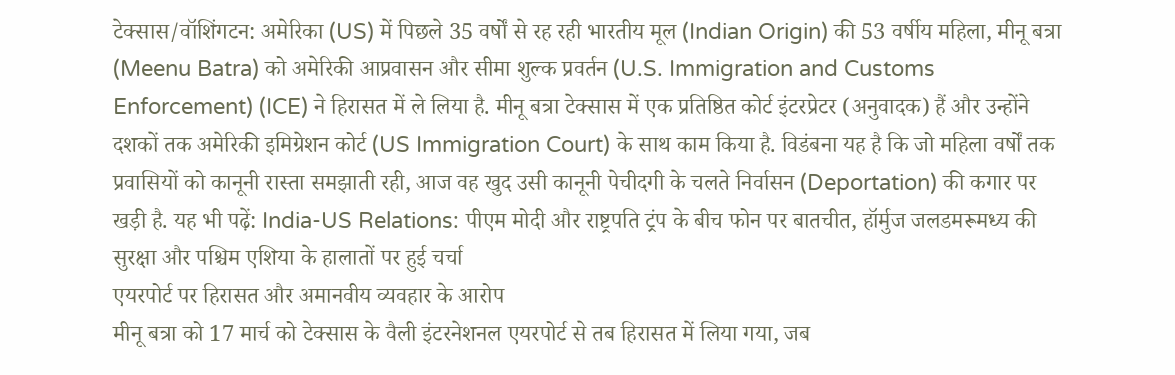टेक्सास/वॉशिंगटन: अमेरिका (US) में पिछले 35 वर्षों से रह रही भारतीय मूल (Indian Origin) की 53 वर्षीय महिला, मीनू बत्रा (Meenu Batra) को अमेरिकी आप्रवासन और सीमा शुल्क प्रवर्तन (U.S. Immigration and Customs Enforcement) (ICE) ने हिरासत में ले लिया है. मीनू बत्रा टेक्सास में एक प्रतिष्ठित कोर्ट इंटरप्रेटर (अनुवादक) हैं और उन्होंने दशकों तक अमेरिकी इमिग्रेशन कोर्ट (US Immigration Court) के साथ काम किया है. विडंबना यह है कि जो महिला वर्षों तक प्रवासियों को कानूनी रास्ता समझाती रही, आज वह खुद उसी कानूनी पेचीदगी के चलते निर्वासन (Deportation) की कगार पर खड़ी है. यह भी पढ़ें: India-US Relations: पीएम मोदी और राष्ट्रपति ट्रंप के बीच फोन पर बातचीत, हॉर्मुज जलडमरूमध्य की सुरक्षा और पश्चिम एशिया के हालातों पर हुई चर्चा
एयरपोर्ट पर हिरासत और अमानवीय व्यवहार के आरोप
मीनू बत्रा को 17 मार्च को टेक्सास के वैली इंटरनेशनल एयरपोर्ट से तब हिरासत में लिया गया, जब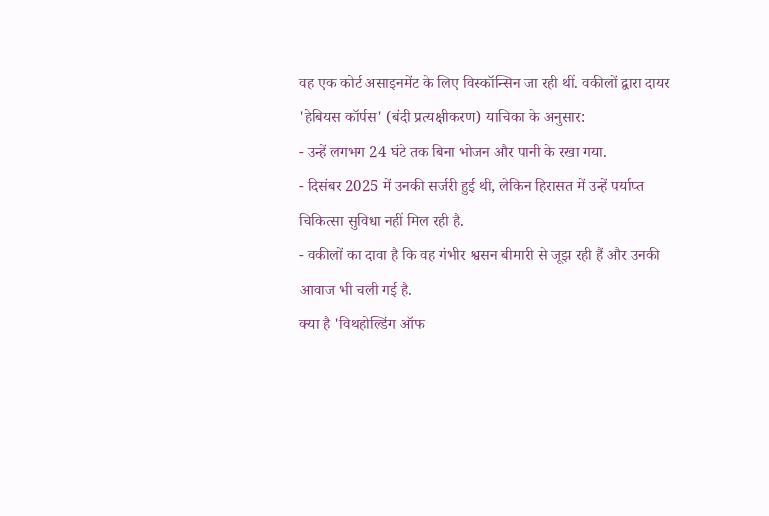वह एक कोर्ट असाइनमेंट के लिए विस्कॉन्सिन जा रही थीं. वकीलों द्वारा दायर 'हेबियस कॉर्पस' (बंदी प्रत्यक्षीकरण) याचिका के अनुसार:
- उन्हें लगभग 24 घंटे तक बिना भोजन और पानी के रखा गया.
- दिसंबर 2025 में उनकी सर्जरी हुई थी, लेकिन हिरासत में उन्हें पर्याप्त चिकित्सा सुविधा नहीं मिल रही है.
- वकीलों का दावा है कि वह गंभीर श्वसन बीमारी से जूझ रही हैं और उनकी आवाज भी चली गई है.
क्या है 'विथहोल्डिंग ऑफ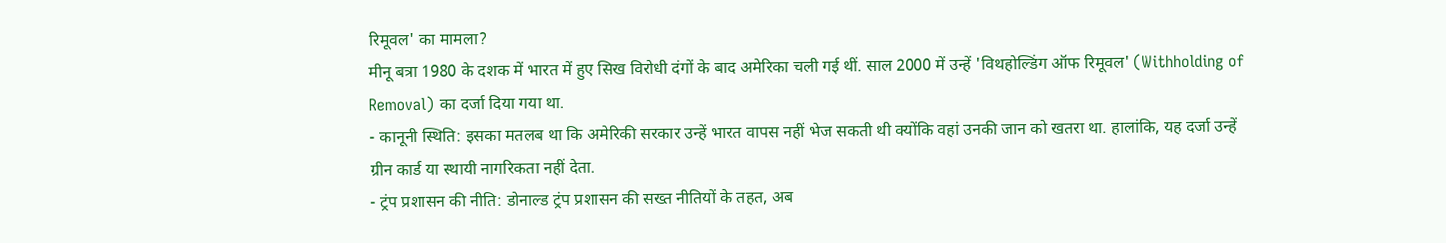रिमूवल' का मामला?
मीनू बत्रा 1980 के दशक में भारत में हुए सिख विरोधी दंगों के बाद अमेरिका चली गई थीं. साल 2000 में उन्हें 'विथहोल्डिंग ऑफ रिमूवल' (Withholding of Removal) का दर्जा दिया गया था.
- कानूनी स्थिति: इसका मतलब था कि अमेरिकी सरकार उन्हें भारत वापस नहीं भेज सकती थी क्योंकि वहां उनकी जान को खतरा था. हालांकि, यह दर्जा उन्हें ग्रीन कार्ड या स्थायी नागरिकता नहीं देता.
- ट्रंप प्रशासन की नीति: डोनाल्ड ट्रंप प्रशासन की सख्त नीतियों के तहत, अब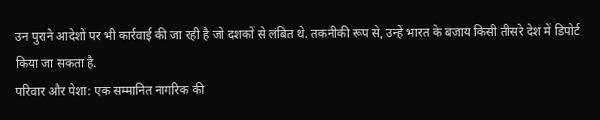उन पुराने आदेशों पर भी कार्रवाई की जा रही है जो दशकों से लंबित थे. तकनीकी रूप से, उन्हें भारत के बजाय किसी तीसरे देश में डिपोर्ट किया जा सकता है.
परिवार और पेशा: एक सम्मानित नागरिक की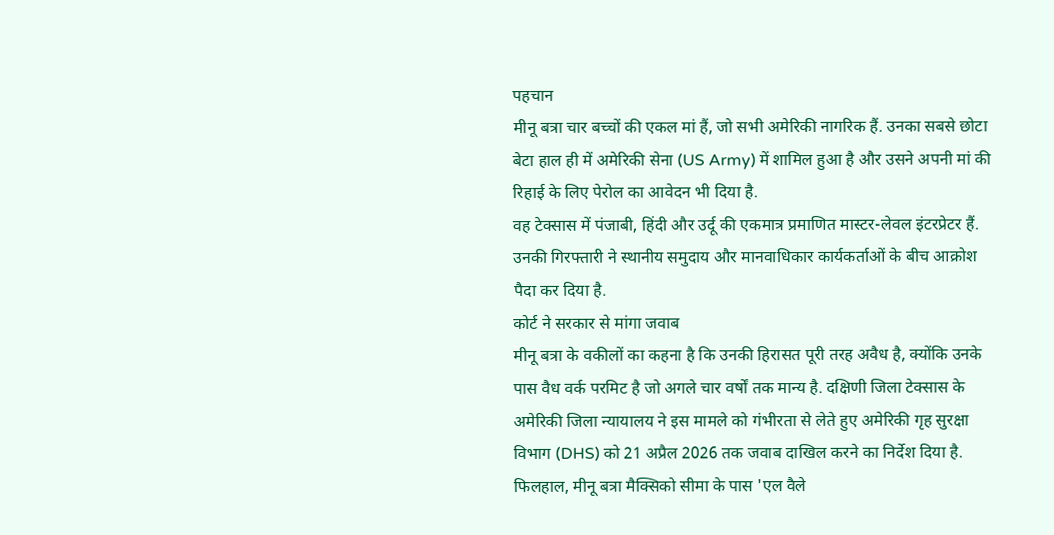पहचान
मीनू बत्रा चार बच्चों की एकल मां हैं, जो सभी अमेरिकी नागरिक हैं. उनका सबसे छोटा बेटा हाल ही में अमेरिकी सेना (US Army) में शामिल हुआ है और उसने अपनी मां की रिहाई के लिए पेरोल का आवेदन भी दिया है.
वह टेक्सास में पंजाबी, हिंदी और उर्दू की एकमात्र प्रमाणित मास्टर-लेवल इंटरप्रेटर हैं. उनकी गिरफ्तारी ने स्थानीय समुदाय और मानवाधिकार कार्यकर्ताओं के बीच आक्रोश पैदा कर दिया है.
कोर्ट ने सरकार से मांगा जवाब
मीनू बत्रा के वकीलों का कहना है कि उनकी हिरासत पूरी तरह अवैध है, क्योंकि उनके पास वैध वर्क परमिट है जो अगले चार वर्षों तक मान्य है. दक्षिणी जिला टेक्सास के अमेरिकी जिला न्यायालय ने इस मामले को गंभीरता से लेते हुए अमेरिकी गृह सुरक्षा विभाग (DHS) को 21 अप्रैल 2026 तक जवाब दाखिल करने का निर्देश दिया है.
फिलहाल, मीनू बत्रा मैक्सिको सीमा के पास 'एल वैले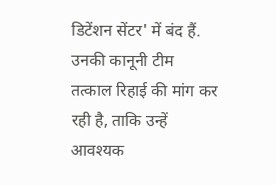डिटेंशन सेंटर' में बंद हैं. उनकी कानूनी टीम तत्काल रिहाई की मांग कर रही है, ताकि उन्हें आवश्यक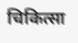चिकित्सा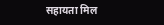सहायता मिल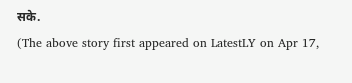सके.
(The above story first appeared on LatestLY on Apr 17,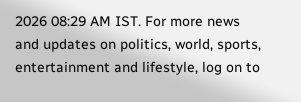2026 08:29 AM IST. For more news and updates on politics, world, sports, entertainment and lifestyle, log on to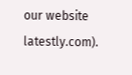our website latestly.com).